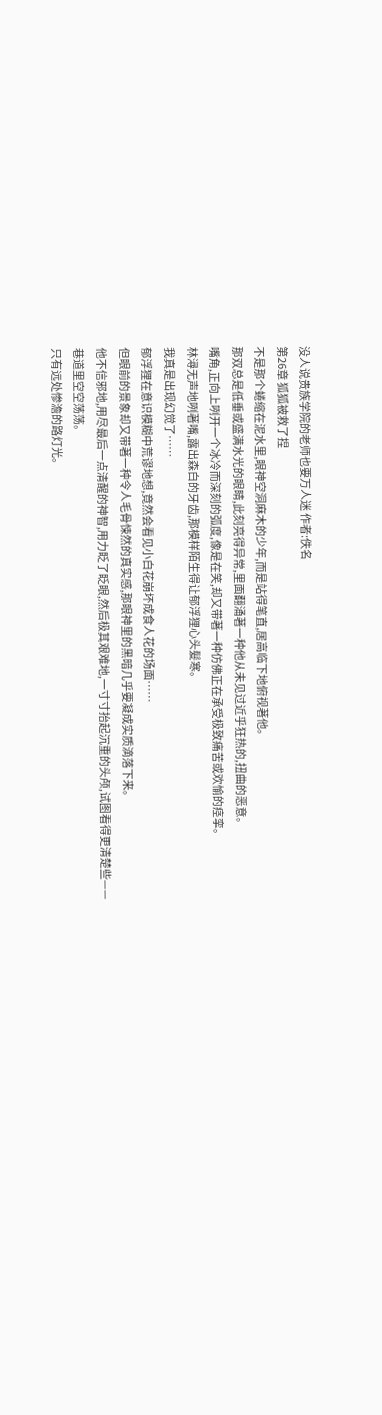没人说贵族学院的老师也要万人迷 作者:佚名
第26章 狐狐被救了捏
不是那个蜷缩在泥水里,眼神空洞麻木的少年,而是站得笔直,居高临下地俯视著他。
那双总是低垂或盛满水光的眼睛,此刻亮得异常,里面翻涌著一种他从未见过近乎狂热的,扭曲的恶意。
嘴角,正向上咧开一个冰冷而深刻的弧度,像是在笑,却又带著一种仿佛正在承受极致痛苦或欢愉的痉挛。
林潯无声地咧著嘴,露出森白的牙齿,那模样陌生得让郁浮狸心头髮寒。
我真是出现幻觉了……
郁浮狸在意识模糊中荒谬地想,竟然会看见小白花崩坏成食人花的场面……
但眼前的景象却又带著一种令人毛骨悚然的真实感,那眼神里的黑暗几乎要凝成实质滴落下来。
他不信邪地,用尽最后一点清醒的神智,用力眨了眨眼,然后极其艰难地,一寸寸抬起沉重的头颅,试图看得更清楚些——
巷道里空空荡荡。
只有远处惨澹的路灯光。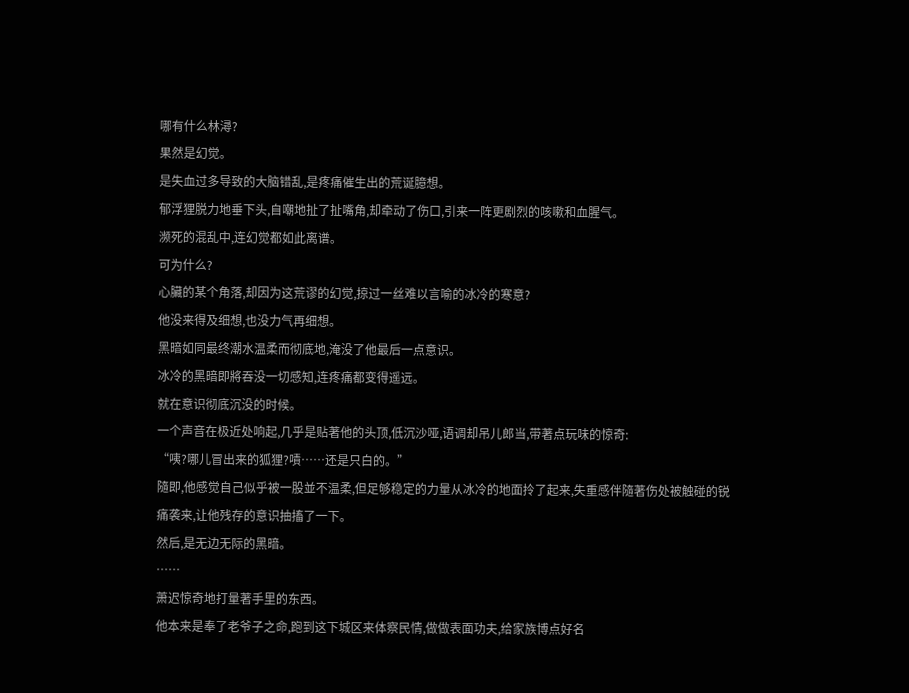哪有什么林潯?
果然是幻觉。
是失血过多导致的大脑错乱,是疼痛催生出的荒诞臆想。
郁浮狸脱力地垂下头,自嘲地扯了扯嘴角,却牵动了伤口,引来一阵更剧烈的咳嗽和血腥气。
濒死的混乱中,连幻觉都如此离谱。
可为什么?
心臟的某个角落,却因为这荒谬的幻觉,掠过一丝难以言喻的冰冷的寒意?
他没来得及细想,也没力气再细想。
黑暗如同最终潮水温柔而彻底地,淹没了他最后一点意识。
冰冷的黑暗即將吞没一切感知,连疼痛都变得遥远。
就在意识彻底沉没的时候。
一个声音在极近处响起,几乎是贴著他的头顶,低沉沙哑,语调却吊儿郎当,带著点玩味的惊奇:
“咦?哪儿冒出来的狐狸?嘖……还是只白的。”
隨即,他感觉自己似乎被一股並不温柔,但足够稳定的力量从冰冷的地面拎了起来,失重感伴隨著伤处被触碰的锐痛袭来,让他残存的意识抽搐了一下。
然后,是无边无际的黑暗。
……
萧迟惊奇地打量著手里的东西。
他本来是奉了老爷子之命,跑到这下城区来体察民情,做做表面功夫,给家族博点好名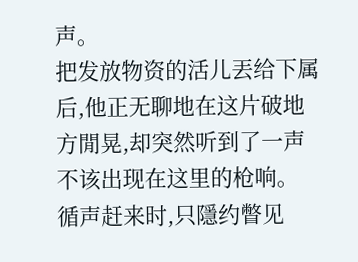声。
把发放物资的活儿丟给下属后,他正无聊地在这片破地方閒晃,却突然听到了一声不该出现在这里的枪响。
循声赶来时,只隱约瞥见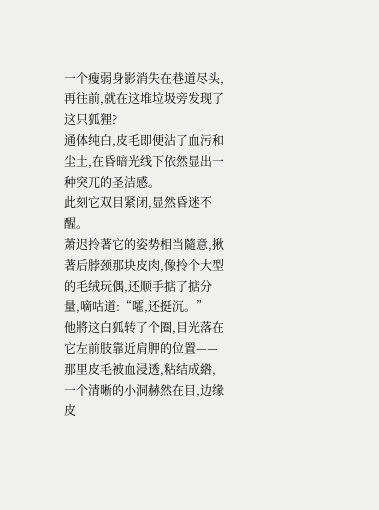一个瘦弱身影消失在巷道尽头,再往前,就在这堆垃圾旁发现了这只狐狸?
通体纯白,皮毛即便沾了血污和尘土,在昏暗光线下依然显出一种突兀的圣洁感。
此刻它双目紧闭,显然昏迷不醒。
萧迟拎著它的姿势相当隨意,揪著后脖颈那块皮肉,像拎个大型的毛绒玩偶,还顺手掂了掂分量,嘀咕道:“嚯,还挺沉。”
他將这白狐转了个圈,目光落在它左前肢靠近肩胛的位置——那里皮毛被血浸透,粘结成綹,一个清晰的小洞赫然在目,边缘皮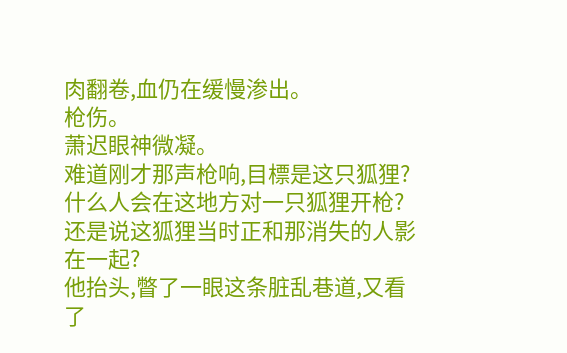肉翻卷,血仍在缓慢渗出。
枪伤。
萧迟眼神微凝。
难道刚才那声枪响,目標是这只狐狸?
什么人会在这地方对一只狐狸开枪?
还是说这狐狸当时正和那消失的人影在一起?
他抬头,瞥了一眼这条脏乱巷道,又看了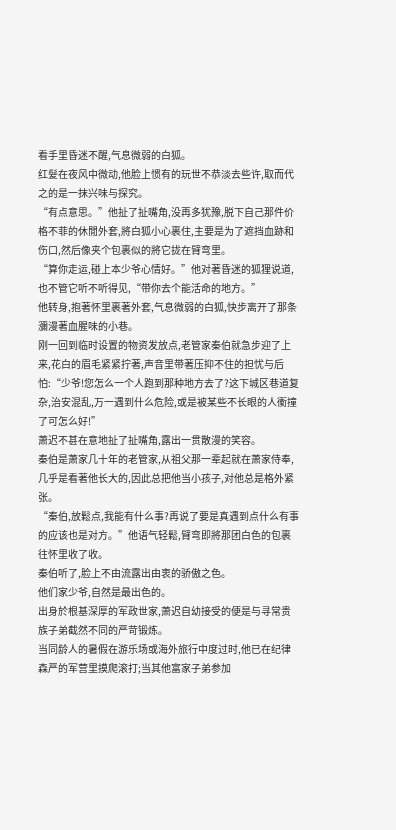看手里昏迷不醒,气息微弱的白狐。
红髮在夜风中微动,他脸上惯有的玩世不恭淡去些许,取而代之的是一抹兴味与探究。
“有点意思。”他扯了扯嘴角,没再多犹豫,脱下自己那件价格不菲的休閒外套,將白狐小心裹住,主要是为了遮挡血跡和伤口,然后像夹个包裹似的將它拢在臂弯里。
“算你走运,碰上本少爷心情好。”他对著昏迷的狐狸说道,也不管它听不听得见,“带你去个能活命的地方。”
他转身,抱著怀里裹著外套,气息微弱的白狐,快步离开了那条瀰漫著血腥味的小巷。
刚一回到临时设置的物资发放点,老管家秦伯就急步迎了上来,花白的眉毛紧紧拧著,声音里带著压抑不住的担忧与后怕:“少爷!您怎么一个人跑到那种地方去了?这下城区巷道复杂,治安混乱,万一遇到什么危险,或是被某些不长眼的人衝撞了可怎么好!”
萧迟不甚在意地扯了扯嘴角,露出一贯散漫的笑容。
秦伯是萧家几十年的老管家,从祖父那一辈起就在萧家侍奉,几乎是看著他长大的,因此总把他当小孩子,对他总是格外紧张。
“秦伯,放鬆点,我能有什么事?再说了要是真遇到点什么有事的应该也是对方。”他语气轻鬆,臂弯即將那团白色的包裹往怀里收了收。
秦伯听了,脸上不由流露出由衷的骄傲之色。
他们家少爷,自然是最出色的。
出身於根基深厚的军政世家,萧迟自幼接受的便是与寻常贵族子弟截然不同的严苛锻炼。
当同龄人的暑假在游乐场或海外旅行中度过时,他已在纪律森严的军营里摸爬滚打;当其他富家子弟参加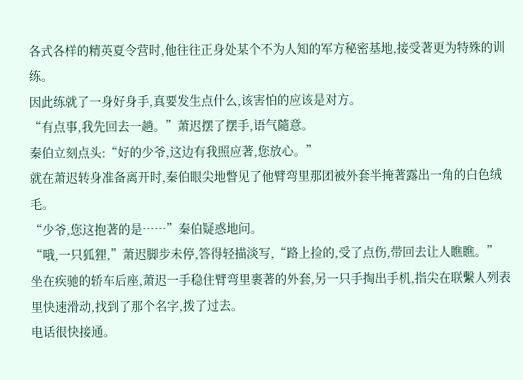各式各样的精英夏令营时,他往往正身处某个不为人知的军方秘密基地,接受著更为特殊的训练。
因此练就了一身好身手,真要发生点什么,该害怕的应该是对方。
“有点事,我先回去一趟。”萧迟摆了摆手,语气隨意。
秦伯立刻点头:“好的少爷,这边有我照应著,您放心。”
就在萧迟转身准备离开时,秦伯眼尖地瞥见了他臂弯里那团被外套半掩著露出一角的白色绒毛。
“少爷,您这抱著的是……”秦伯疑惑地问。
“哦,一只狐狸,”萧迟脚步未停,答得轻描淡写,“路上捡的,受了点伤,带回去让人瞧瞧。”
坐在疾驰的轿车后座,萧迟一手稳住臂弯里裹著的外套,另一只手掏出手机,指尖在联繫人列表里快速滑动,找到了那个名字,拨了过去。
电话很快接通。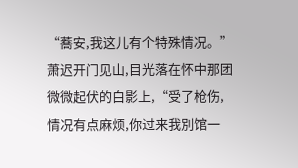“蕎安,我这儿有个特殊情况。”萧迟开门见山,目光落在怀中那团微微起伏的白影上,“受了枪伤,情况有点麻烦,你过来我別馆一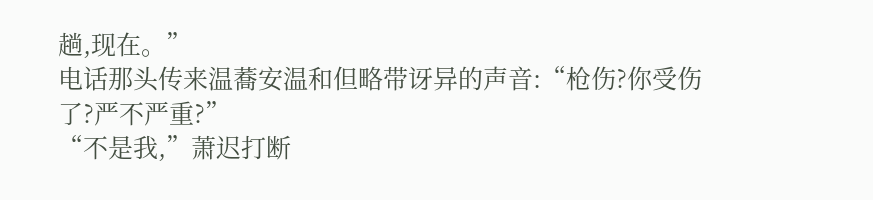趟,现在。”
电话那头传来温蕎安温和但略带讶异的声音:“枪伤?你受伤了?严不严重?”
“不是我,”萧迟打断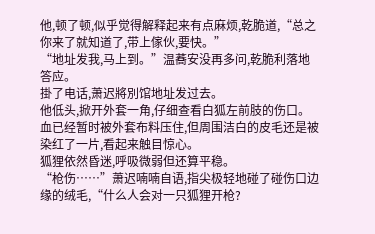他,顿了顿,似乎觉得解释起来有点麻烦,乾脆道,“总之你来了就知道了,带上傢伙,要快。”
“地址发我,马上到。”温蕎安没再多问,乾脆利落地答应。
掛了电话,萧迟將別馆地址发过去。
他低头,掀开外套一角,仔细查看白狐左前肢的伤口。
血已经暂时被外套布料压住,但周围洁白的皮毛还是被染红了一片,看起来触目惊心。
狐狸依然昏迷,呼吸微弱但还算平稳。
“枪伤……”萧迟喃喃自语,指尖极轻地碰了碰伤口边缘的绒毛,“什么人会对一只狐狸开枪?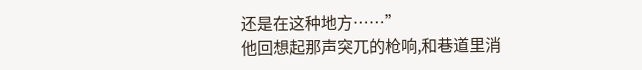还是在这种地方……”
他回想起那声突兀的枪响,和巷道里消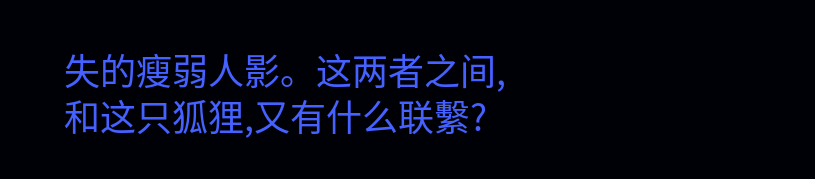失的瘦弱人影。这两者之间,和这只狐狸,又有什么联繫?